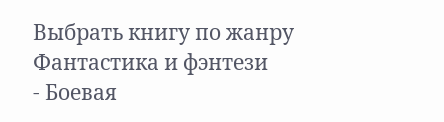Выбрать книгу по жанру
Фантастика и фэнтези
- Боевая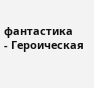фантастика
- Героическая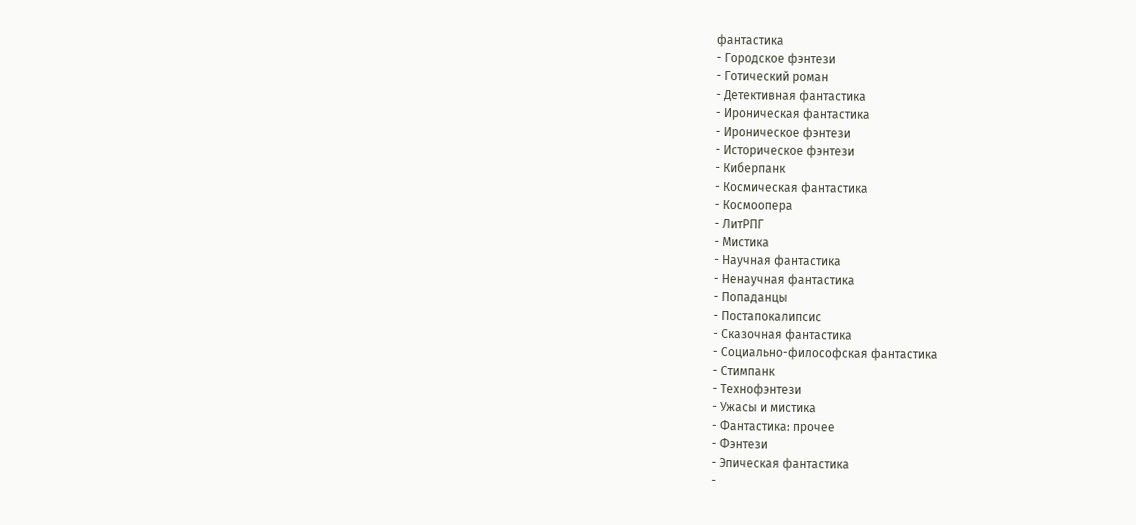фантастика
- Городское фэнтези
- Готический роман
- Детективная фантастика
- Ироническая фантастика
- Ироническое фэнтези
- Историческое фэнтези
- Киберпанк
- Космическая фантастика
- Космоопера
- ЛитРПГ
- Мистика
- Научная фантастика
- Ненаучная фантастика
- Попаданцы
- Постапокалипсис
- Сказочная фантастика
- Социально-философская фантастика
- Стимпанк
- Технофэнтези
- Ужасы и мистика
- Фантастика: прочее
- Фэнтези
- Эпическая фантастика
-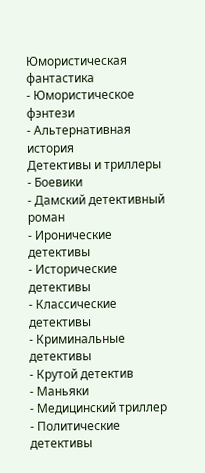Юмористическая фантастика
- Юмористическое фэнтези
- Альтернативная история
Детективы и триллеры
- Боевики
- Дамский детективный роман
- Иронические детективы
- Исторические детективы
- Классические детективы
- Криминальные детективы
- Крутой детектив
- Маньяки
- Медицинский триллер
- Политические детективы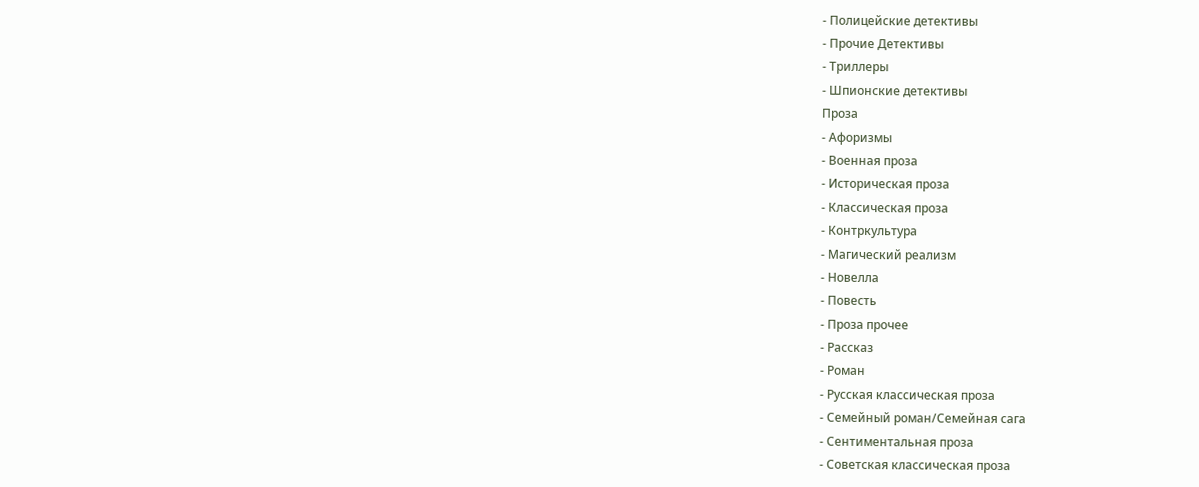- Полицейские детективы
- Прочие Детективы
- Триллеры
- Шпионские детективы
Проза
- Афоризмы
- Военная проза
- Историческая проза
- Классическая проза
- Контркультура
- Магический реализм
- Новелла
- Повесть
- Проза прочее
- Рассказ
- Роман
- Русская классическая проза
- Семейный роман/Семейная сага
- Сентиментальная проза
- Советская классическая проза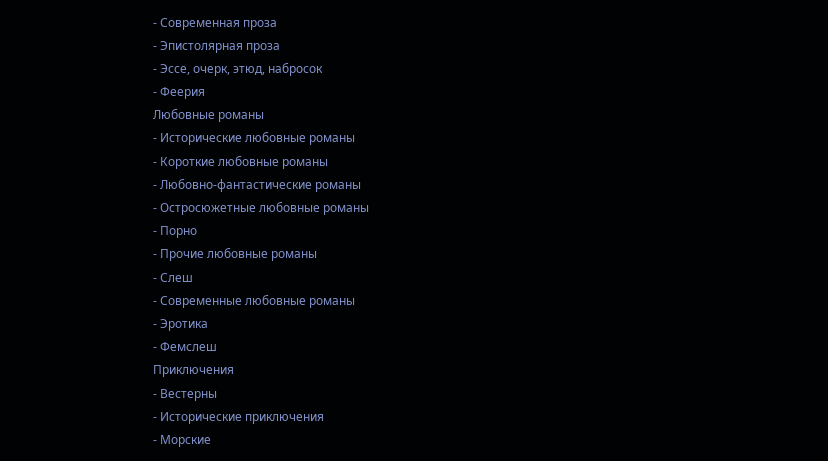- Современная проза
- Эпистолярная проза
- Эссе, очерк, этюд, набросок
- Феерия
Любовные романы
- Исторические любовные романы
- Короткие любовные романы
- Любовно-фантастические романы
- Остросюжетные любовные романы
- Порно
- Прочие любовные романы
- Слеш
- Современные любовные романы
- Эротика
- Фемслеш
Приключения
- Вестерны
- Исторические приключения
- Морские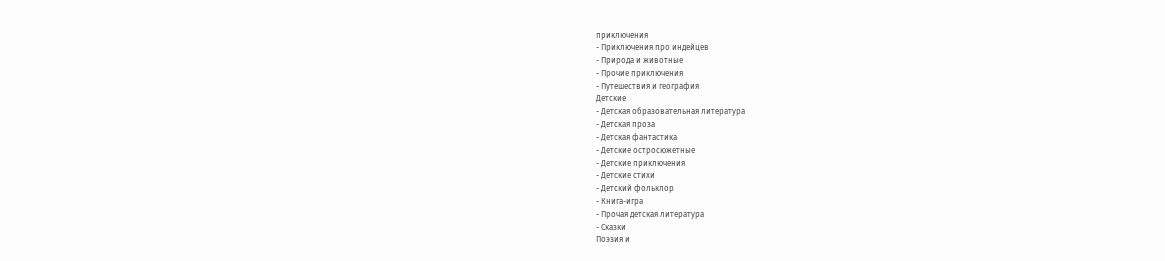приключения
- Приключения про индейцев
- Природа и животные
- Прочие приключения
- Путешествия и география
Детские
- Детская образовательная литература
- Детская проза
- Детская фантастика
- Детские остросюжетные
- Детские приключения
- Детские стихи
- Детский фольклор
- Книга-игра
- Прочая детская литература
- Сказки
Поэзия и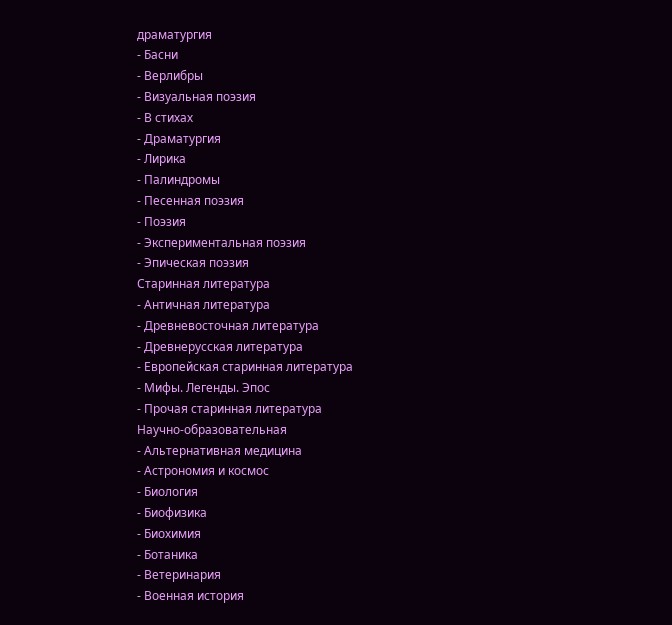драматургия
- Басни
- Верлибры
- Визуальная поэзия
- В стихах
- Драматургия
- Лирика
- Палиндромы
- Песенная поэзия
- Поэзия
- Экспериментальная поэзия
- Эпическая поэзия
Старинная литература
- Античная литература
- Древневосточная литература
- Древнерусская литература
- Европейская старинная литература
- Мифы. Легенды. Эпос
- Прочая старинная литература
Научно-образовательная
- Альтернативная медицина
- Астрономия и космос
- Биология
- Биофизика
- Биохимия
- Ботаника
- Ветеринария
- Военная история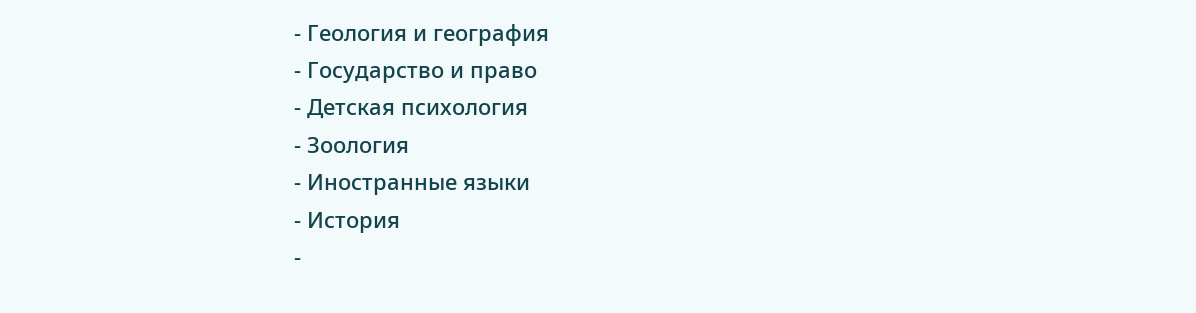- Геология и география
- Государство и право
- Детская психология
- Зоология
- Иностранные языки
- История
-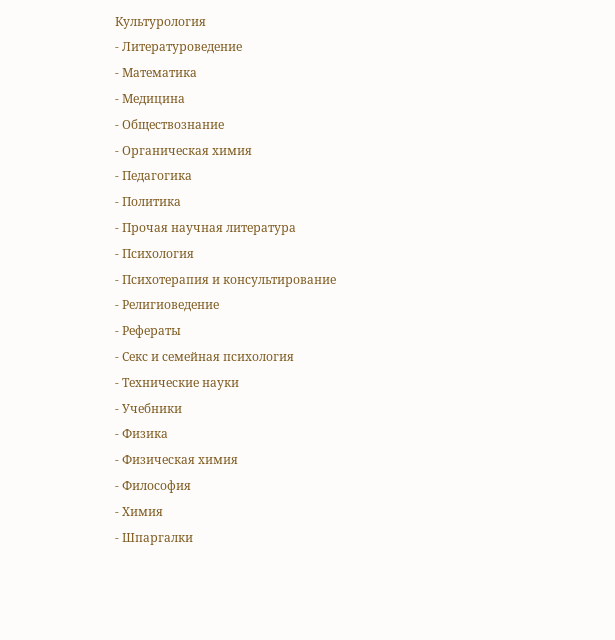Культурология
- Литературоведение
- Математика
- Медицина
- Обществознание
- Органическая химия
- Педагогика
- Политика
- Прочая научная литература
- Психология
- Психотерапия и консультирование
- Религиоведение
- Рефераты
- Секс и семейная психология
- Технические науки
- Учебники
- Физика
- Физическая химия
- Философия
- Химия
- Шпаргалки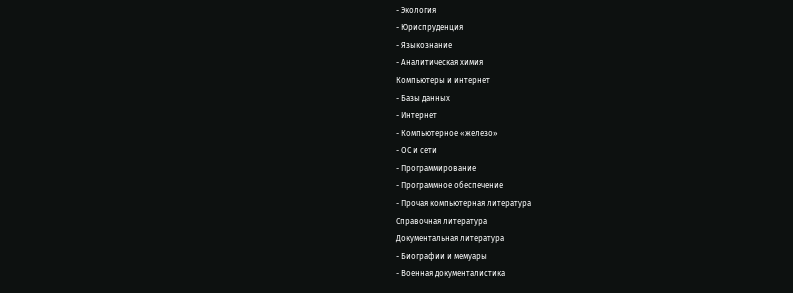- Экология
- Юриспруденция
- Языкознание
- Аналитическая химия
Компьютеры и интернет
- Базы данных
- Интернет
- Компьютерное «железо»
- ОС и сети
- Программирование
- Программное обеспечение
- Прочая компьютерная литература
Справочная литература
Документальная литература
- Биографии и мемуары
- Военная документалистика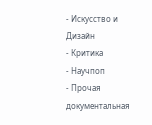- Искусство и Дизайн
- Критика
- Научпоп
- Прочая документальная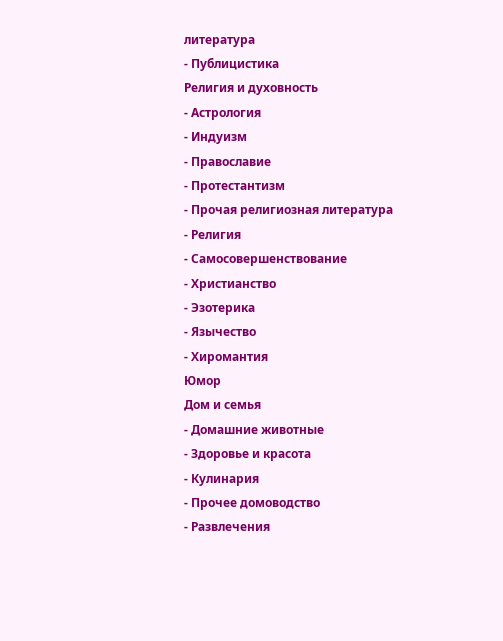литература
- Публицистика
Религия и духовность
- Астрология
- Индуизм
- Православие
- Протестантизм
- Прочая религиозная литература
- Религия
- Самосовершенствование
- Христианство
- Эзотерика
- Язычество
- Хиромантия
Юмор
Дом и семья
- Домашние животные
- Здоровье и красота
- Кулинария
- Прочее домоводство
- Развлечения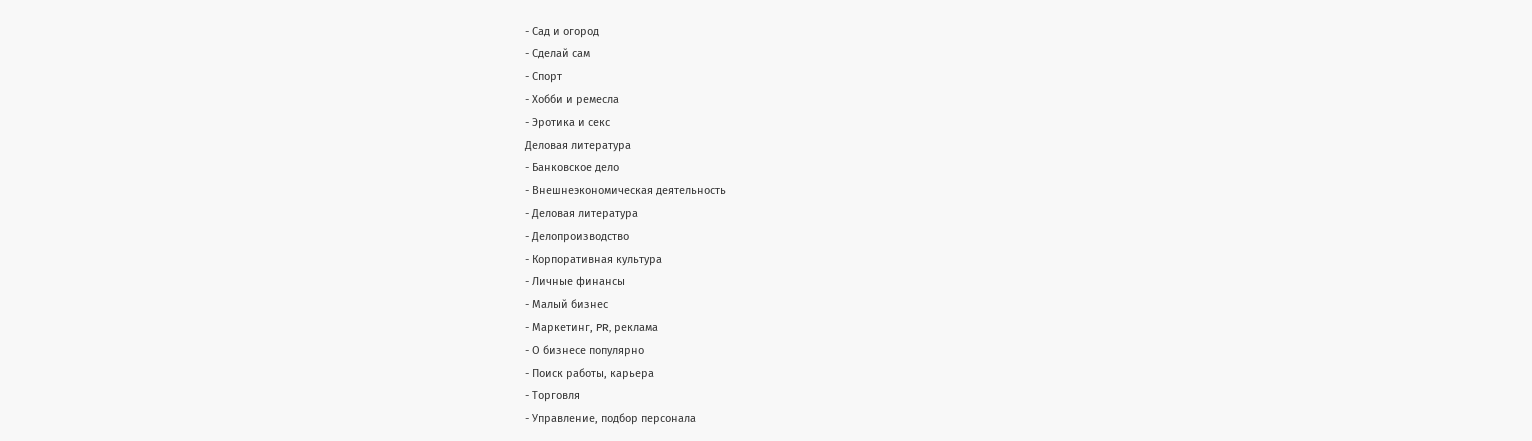- Сад и огород
- Сделай сам
- Спорт
- Хобби и ремесла
- Эротика и секс
Деловая литература
- Банковское дело
- Внешнеэкономическая деятельность
- Деловая литература
- Делопроизводство
- Корпоративная культура
- Личные финансы
- Малый бизнес
- Маркетинг, PR, реклама
- О бизнесе популярно
- Поиск работы, карьера
- Торговля
- Управление, подбор персонала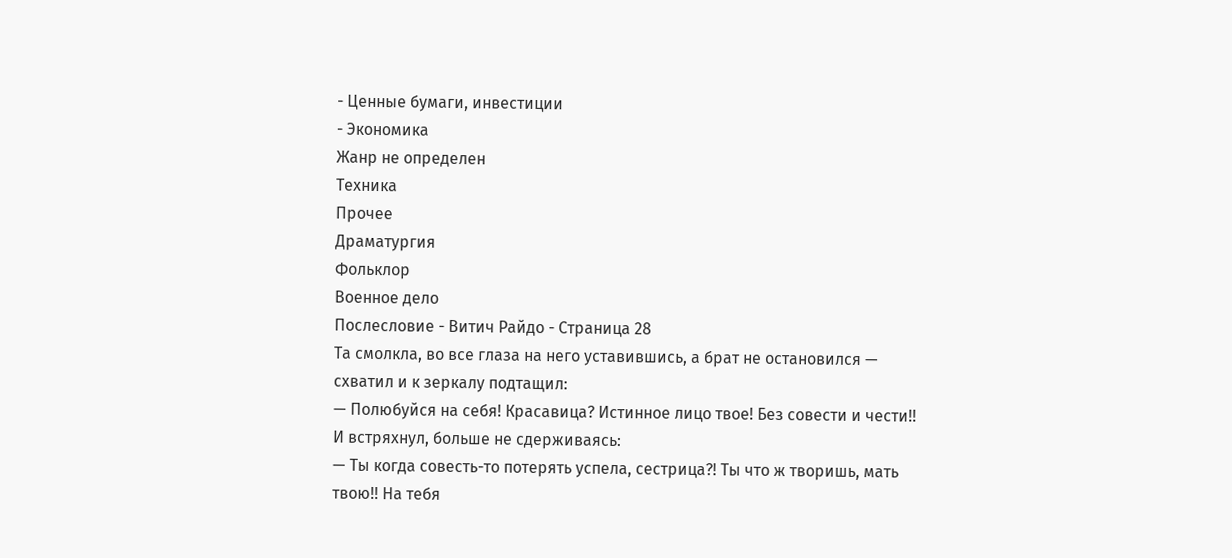- Ценные бумаги, инвестиции
- Экономика
Жанр не определен
Техника
Прочее
Драматургия
Фольклор
Военное дело
Послесловие - Витич Райдо - Страница 28
Та смолкла, во все глаза на него уставившись, а брат не остановился — схватил и к зеркалу подтащил:
— Полюбуйся на себя! Красавица? Истинное лицо твое! Без совести и чести!!
И встряхнул, больше не сдерживаясь:
— Ты когда совесть-то потерять успела, сестрица?! Ты что ж творишь, мать твою!! На тебя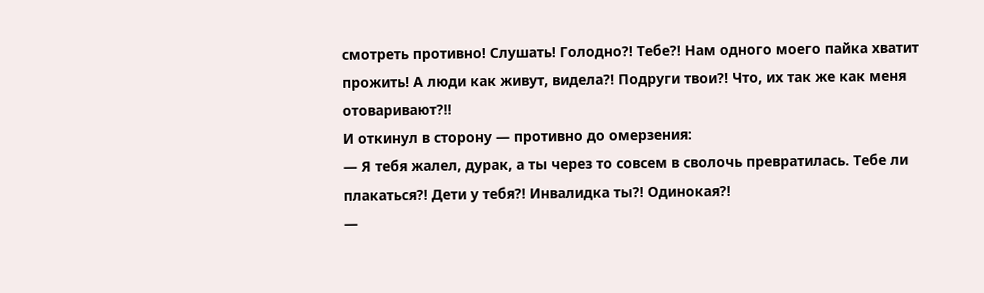смотреть противно! Слушать! Голодно?! Тебе?! Нам одного моего пайка хватит прожить! А люди как живут, видела?! Подруги твои?! Что, их так же как меня отоваривают?!!
И откинул в сторону — противно до омерзения:
— Я тебя жалел, дурак, а ты через то совсем в сволочь превратилась. Тебе ли плакаться?! Дети у тебя?! Инвалидка ты?! Одинокая?!
—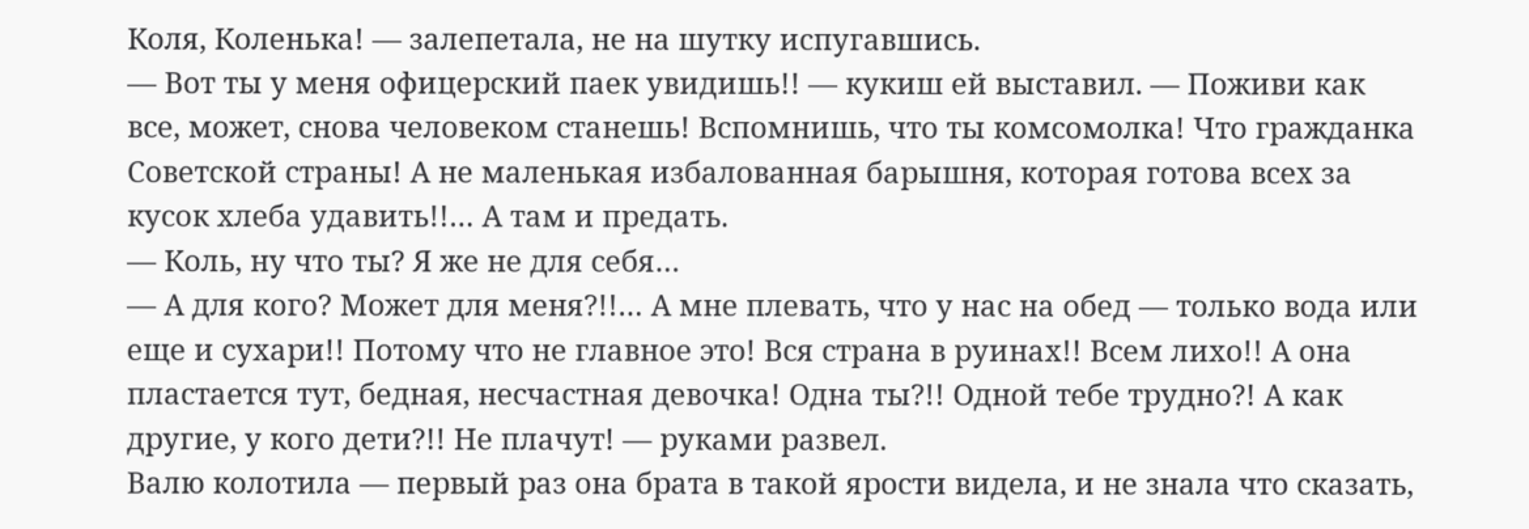Коля, Коленька! — залепетала, не на шутку испугавшись.
— Вот ты у меня офицерский паек увидишь!! — кукиш ей выставил. — Поживи как все, может, снова человеком станешь! Вспомнишь, что ты комсомолка! Что гражданка Советской страны! А не маленькая избалованная барышня, которая готова всех за кусок хлеба удавить!!… А там и предать.
— Коль, ну что ты? Я же не для себя…
— А для кого? Может для меня?!!… А мне плевать, что у нас на обед — только вода или еще и сухари!! Потому что не главное это! Вся страна в руинах!! Всем лихо!! А она пластается тут, бедная, несчастная девочка! Одна ты?!! Одной тебе трудно?! А как другие, у кого дети?!! Не плачут! — руками развел.
Валю колотила — первый раз она брата в такой ярости видела, и не знала что сказать,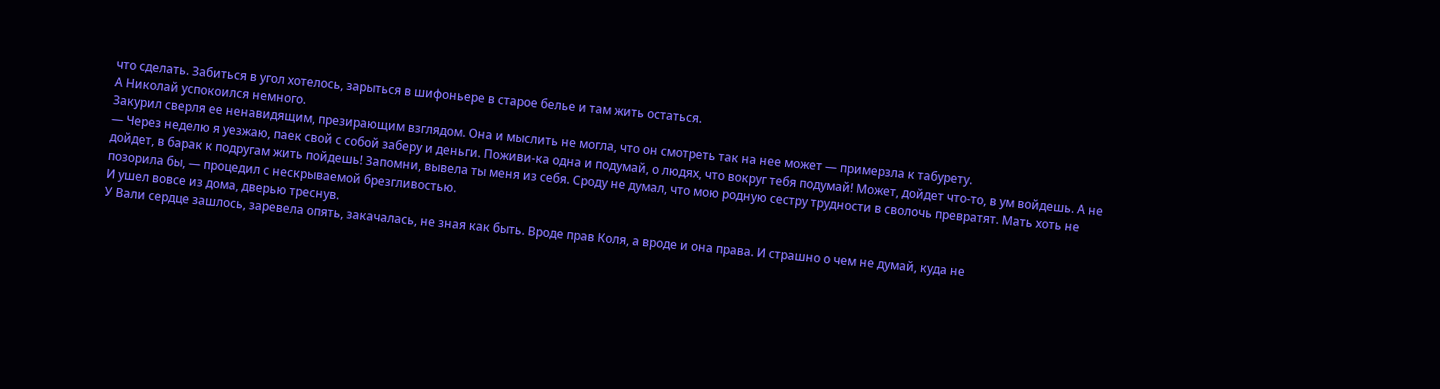что сделать. Забиться в угол хотелось, зарыться в шифоньере в старое белье и там жить остаться.
А Николай успокоился немного.
Закурил сверля ее ненавидящим, презирающим взглядом. Она и мыслить не могла, что он смотреть так на нее может — примерзла к табурету.
— Через неделю я уезжаю, паек свой с собой заберу и деньги. Поживи-ка одна и подумай, о людях, что вокруг тебя подумай! Может, дойдет что-то, в ум войдешь. А не дойдет, в барак к подругам жить пойдешь! Запомни, вывела ты меня из себя. Сроду не думал, что мою родную сестру трудности в сволочь превратят. Мать хоть не позорила бы, — процедил с нескрываемой брезгливостью.
И ушел вовсе из дома, дверью треснув.
У Вали сердце зашлось, заревела опять, закачалась, не зная как быть. Вроде прав Коля, а вроде и она права. И страшно о чем не думай, куда не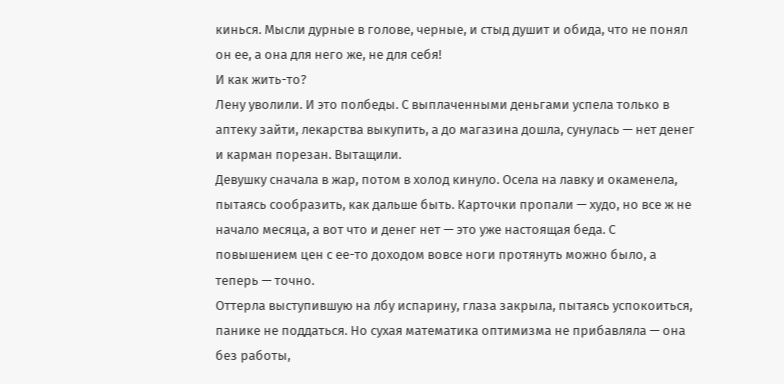кинься. Мысли дурные в голове, черные, и стыд душит и обида, что не понял он ее, а она для него же, не для себя!
И как жить-то?
Лену уволили. И это полбеды. С выплаченными деньгами успела только в аптеку зайти, лекарства выкупить, а до магазина дошла, сунулась — нет денег и карман порезан. Вытащили.
Девушку сначала в жар, потом в холод кинуло. Осела на лавку и окаменела, пытаясь сообразить, как дальше быть. Карточки пропали — худо, но все ж не начало месяца, а вот что и денег нет — это уже настоящая беда. С повышением цен с ее-то доходом вовсе ноги протянуть можно было, а теперь — точно.
Оттерла выступившую на лбу испарину, глаза закрыла, пытаясь успокоиться, панике не поддаться. Но сухая математика оптимизма не прибавляла — она без работы,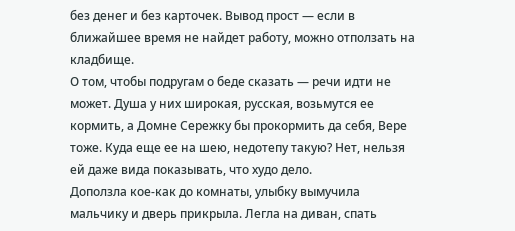без денег и без карточек. Вывод прост — если в ближайшее время не найдет работу, можно отползать на кладбище.
О том, чтобы подругам о беде сказать — речи идти не может. Душа у них широкая, русская, возьмутся ее кормить, а Домне Сережку бы прокормить да себя, Вере тоже. Куда еще ее на шею, недотепу такую? Нет, нельзя ей даже вида показывать, что худо дело.
Доползла кое-как до комнаты, улыбку вымучила мальчику и дверь прикрыла. Легла на диван, спать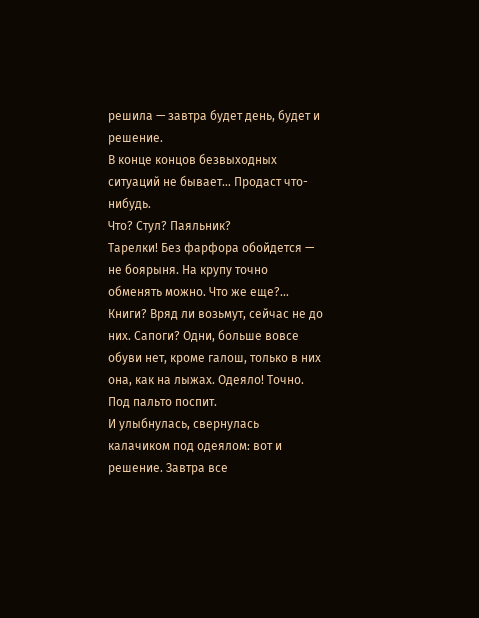решила — завтра будет день, будет и решение.
В конце концов безвыходных ситуаций не бывает… Продаст что-нибудь.
Что? Стул? Паяльник?
Тарелки! Без фарфора обойдется — не боярыня. На крупу точно обменять можно. Что же еще?… Книги? Вряд ли возьмут, сейчас не до них. Сапоги? Одни, больше вовсе обуви нет, кроме галош, только в них она, как на лыжах. Одеяло! Точно. Под пальто поспит.
И улыбнулась, свернулась калачиком под одеялом: вот и решение. Завтра все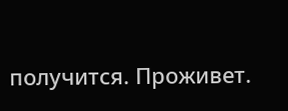получится. Проживет.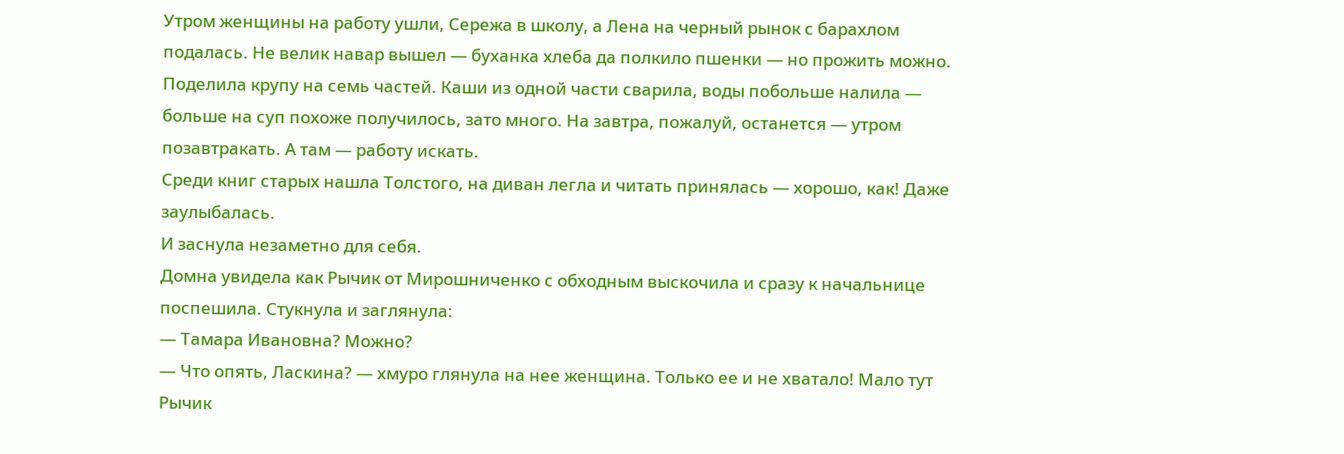Утром женщины на работу ушли, Сережа в школу, а Лена на черный рынок с барахлом подалась. Не велик навар вышел — буханка хлеба да полкило пшенки — но прожить можно.
Поделила крупу на семь частей. Каши из одной части сварила, воды побольше налила — больше на суп похоже получилось, зато много. На завтра, пожалуй, останется — утром позавтракать. А там — работу искать.
Среди книг старых нашла Толстого, на диван легла и читать принялась — хорошо, как! Даже заулыбалась.
И заснула незаметно для себя.
Домна увидела как Рычик от Мирошниченко с обходным выскочила и сразу к начальнице поспешила. Стукнула и заглянула:
— Тамара Ивановна? Можно?
— Что опять, Ласкина? — хмуро глянула на нее женщина. Только ее и не хватало! Мало тут Рычик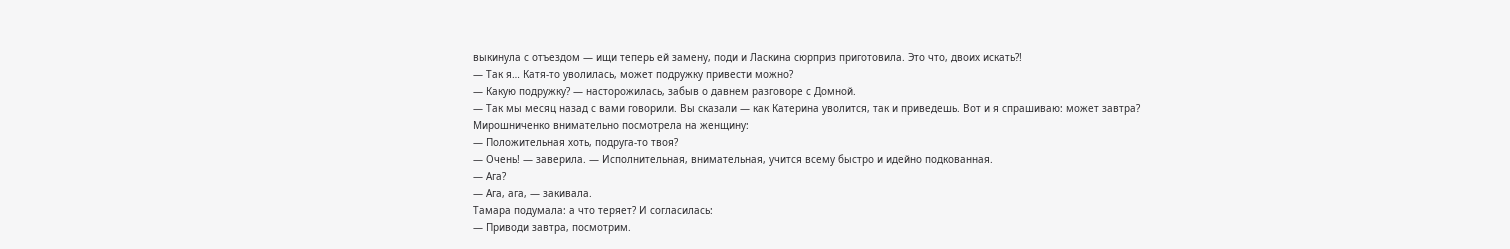выкинула с отъездом — ищи теперь ей замену, поди и Ласкина сюрприз приготовила. Это что, двоих искать?!
— Так я… Катя-то уволилась, может подружку привести можно?
— Какую подружку? — насторожилась, забыв о давнем разговоре с Домной.
— Так мы месяц назад с вами говорили. Вы сказали — как Катерина уволится, так и приведешь. Вот и я спрашиваю: может завтра?
Мирошниченко внимательно посмотрела на женщину:
— Положительная хоть, подруга-то твоя?
— Очень! — заверила. — Исполнительная, внимательная, учится всему быстро и идейно подкованная.
— Ага?
— Ага, ага, — закивала.
Тамара подумала: а что теряет? И согласилась:
— Приводи завтра, посмотрим.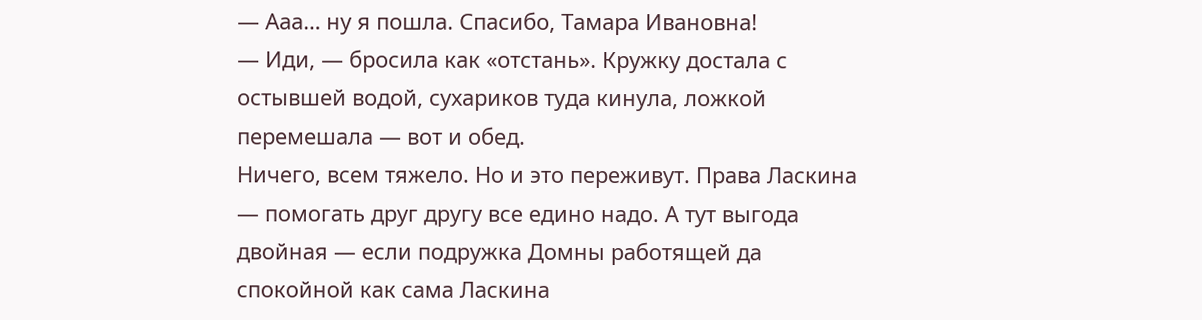— Ааа… ну я пошла. Спасибо, Тамара Ивановна!
— Иди, — бросила как «отстань». Кружку достала с остывшей водой, сухариков туда кинула, ложкой перемешала — вот и обед.
Ничего, всем тяжело. Но и это переживут. Права Ласкина — помогать друг другу все едино надо. А тут выгода двойная — если подружка Домны работящей да спокойной как сама Ласкина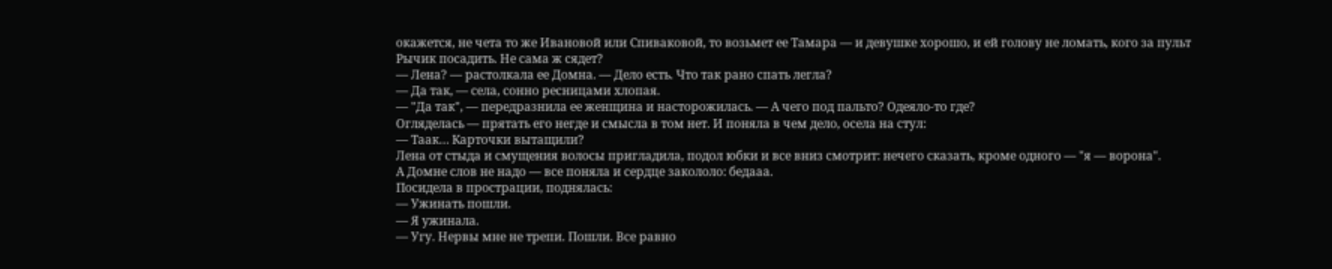окажется, не чета то же Ивановой или Спиваковой, то возьмет ее Тамара — и девушке хорошо, и ей голову не ломать, кого за пульт Рычик посадить. Не сама ж сядет?
— Лена? — растолкала ее Домна. — Дело есть. Что так рано спать легла?
— Да так, — села, сонно ресницами хлопая.
— "Да так", — передразнила ее женщина и насторожилась. — А чего под пальто? Одеяло-то где?
Огляделась — прятать его негде и смысла в том нет. И поняла в чем дело, осела на стул:
— Таак… Карточки вытащили?
Лена от стыда и смущения волосы пригладила, подол юбки и все вниз смотрит: нечего сказать, кроме одного — "я — ворона".
А Домне слов не надо — все поняла и сердце закололо: бедааа.
Посидела в прострации, поднялась:
— Ужинать пошли.
— Я ужинала.
— Угу. Нервы мне не трепи. Пошли. Все равно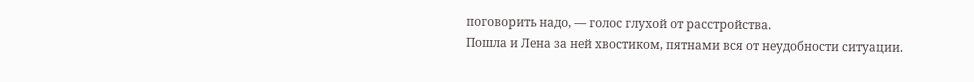поговорить надо, — голос глухой от расстройства.
Пошла и Лена за ней хвостиком, пятнами вся от неудобности ситуации.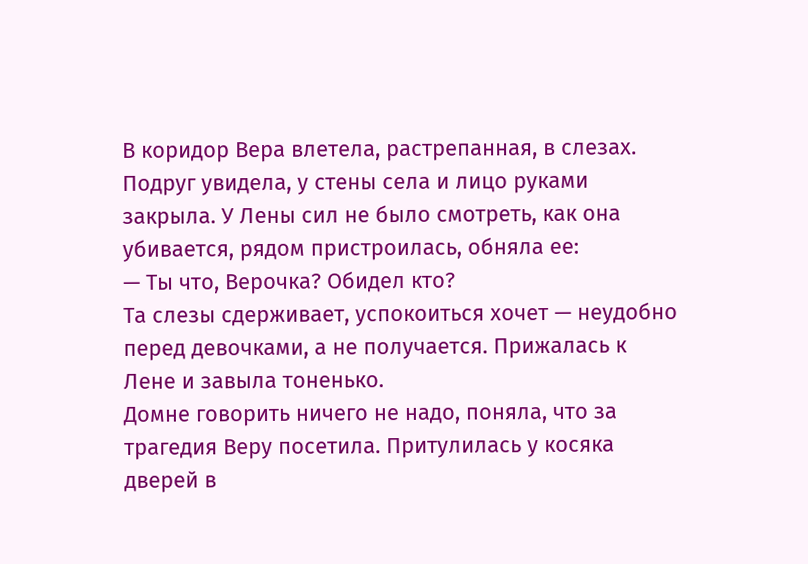В коридор Вера влетела, растрепанная, в слезах. Подруг увидела, у стены села и лицо руками закрыла. У Лены сил не было смотреть, как она убивается, рядом пристроилась, обняла ее:
— Ты что, Верочка? Обидел кто?
Та слезы сдерживает, успокоиться хочет — неудобно перед девочками, а не получается. Прижалась к Лене и завыла тоненько.
Домне говорить ничего не надо, поняла, что за трагедия Веру посетила. Притулилась у косяка дверей в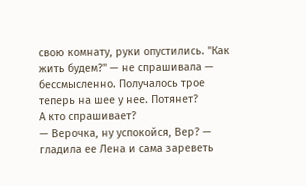свою комнату, руки опустились. "Как жить будем?" — не спрашивала — бессмысленно. Получалось трое теперь на шее у нее. Потянет?
А кто спрашивает?
— Верочка, ну успокойся, Вер? — гладила ее Лена и сама зареветь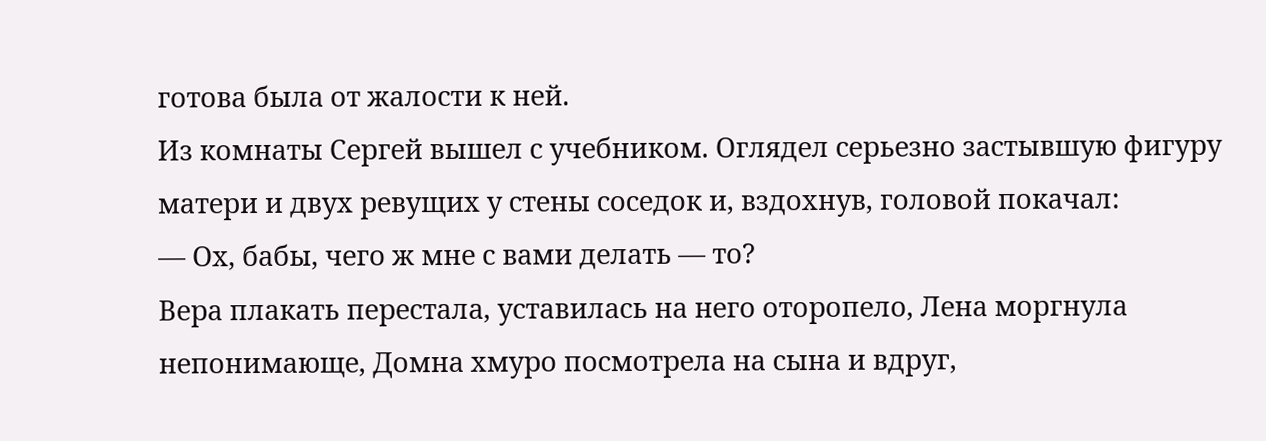готова была от жалости к ней.
Из комнаты Сергей вышел с учебником. Оглядел серьезно застывшую фигуру матери и двух ревущих у стены соседок и, вздохнув, головой покачал:
— Ох, бабы, чего ж мне с вами делать — то?
Вера плакать перестала, уставилась на него оторопело, Лена моргнула непонимающе, Домна хмуро посмотрела на сына и вдруг,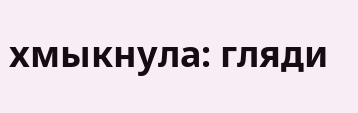хмыкнула: гляди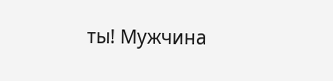ты! Мужчина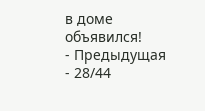в доме объявился!
- Предыдущая
- 28/44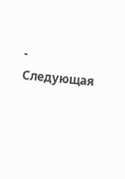- Следующая